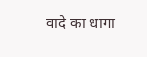वादे का धागा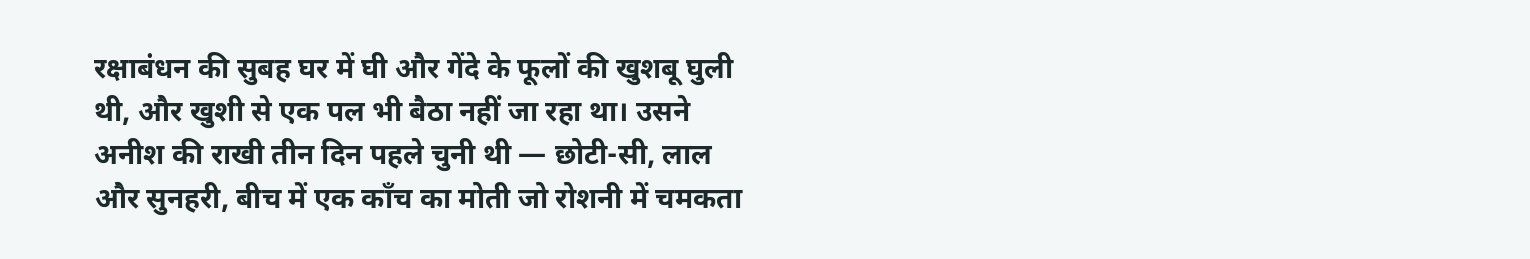रक्षाबंधन की सुबह घर में घी और गेंदे के फूलों की खुशबू घुली थी, और खुशी से एक पल भी बैठा नहीं जा रहा था। उसने अनीश की राखी तीन दिन पहले चुनी थी — छोटी-सी, लाल और सुनहरी, बीच में एक काँच का मोती जो रोशनी में चमकता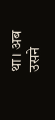था। अब उसने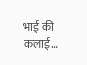भाई की कलाई…